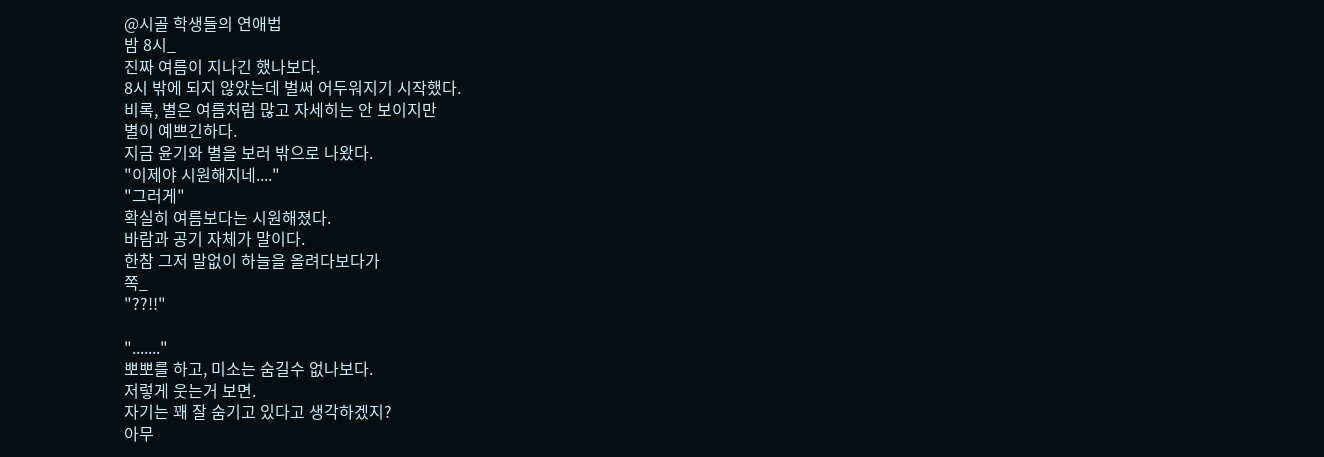@시골 학생들의 연애법
밤 8시_
진짜 여름이 지나긴 했나보다.
8시 밖에 되지 않았는데 벌써 어두워지기 시작했다.
비록, 별은 여름처럼 많고 자세히는 안 보이지만
별이 예쁘긴하다.
지금 윤기와 별을 보러 밖으로 나왔다.
"이제야 시원해지네...."
"그러게"
확실히 여름보다는 시원해졌다.
바람과 공기 자체가 말이다.
한참 그저 말없이 하늘을 올려다보다가
쪽_
"??!!"

"......."
뽀뽀를 하고, 미소는 숨길수 없나보다.
저렇게 웃는거 보면.
자기는 꽤 잘 숨기고 있다고 생각하겠지?
아무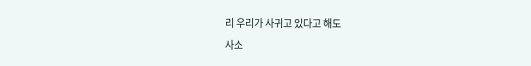리 우리가 사귀고 있다고 해도
사소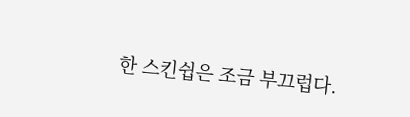한 스킨쉽은 조금 부끄럽다.